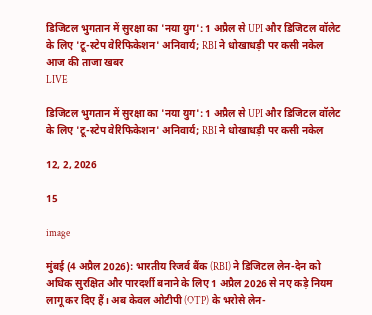डिजिटल भुगतान में सुरक्षा का 'नया युग': 1 अप्रैल से UPI और डिजिटल वॉलेट के लिए 'टू-स्टेप वेरिफिकेशन' अनिवार्य; RBI ने धोखाधड़ी पर कसी नकेल
आज की ताजा खबर
LIVE

डिजिटल भुगतान में सुरक्षा का 'नया युग': 1 अप्रैल से UPI और डिजिटल वॉलेट के लिए 'टू-स्टेप वेरिफिकेशन' अनिवार्य; RBI ने धोखाधड़ी पर कसी नकेल

12, 2, 2026

15

image

मुंबई (4 अप्रैल 2026): भारतीय रिजर्व बैंक (RBI) ने डिजिटल लेन-देन को अधिक सुरक्षित और पारदर्शी बनाने के लिए 1 अप्रैल 2026 से नए कड़े नियम लागू कर दिए हैं। अब केवल ओटीपी (OTP) के भरोसे लेन-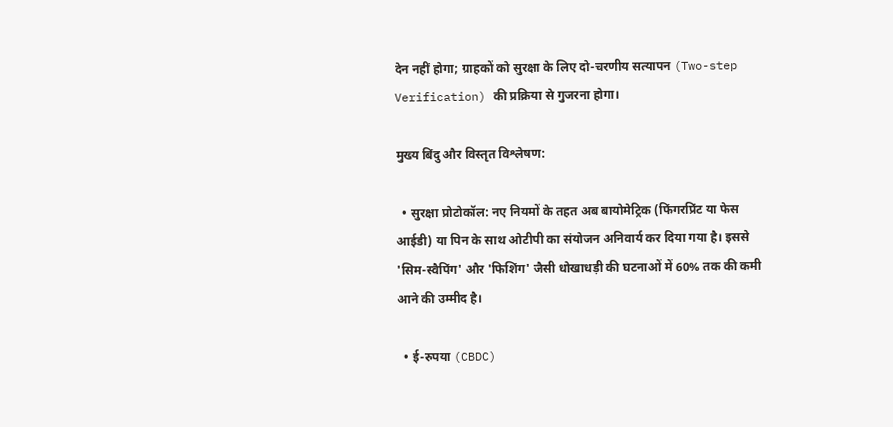देन नहीं होगा; ग्राहकों को सुरक्षा के लिए दो-चरणीय सत्यापन (Two-step Verification) की प्रक्रिया से गुजरना होगा।

मुख्य बिंदु और विस्तृत विश्लेषण:

  • सुरक्षा प्रोटोकॉल: नए नियमों के तहत अब बायोमेट्रिक (फिंगरप्रिंट या फेस आईडी) या पिन के साथ ओटीपी का संयोजन अनिवार्य कर दिया गया है। इससे 'सिम-स्वैपिंग' और 'फिशिंग' जैसी धोखाधड़ी की घटनाओं में 60% तक की कमी आने की उम्मीद है।

  • ई-रुपया (CBDC)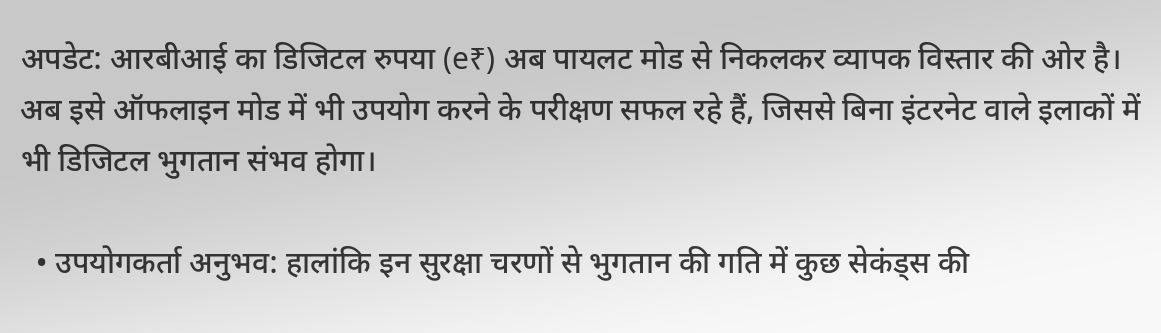अपडेट: आरबीआई का डिजिटल रुपया (e₹) अब पायलट मोड से निकलकर व्यापक विस्तार की ओर है। अब इसे ऑफलाइन मोड में भी उपयोग करने के परीक्षण सफल रहे हैं, जिससे बिना इंटरनेट वाले इलाकों में भी डिजिटल भुगतान संभव होगा।

  • उपयोगकर्ता अनुभव: हालांकि इन सुरक्षा चरणों से भुगतान की गति में कुछ सेकंड्स की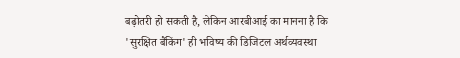बढ़ोतरी हो सकती है, लेकिन आरबीआई का मानना है कि 'सुरक्षित बैंकिंग' ही भविष्य की डिजिटल अर्थव्यवस्था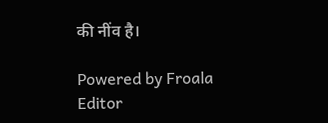की नींव है।

Powered by Froala Editor